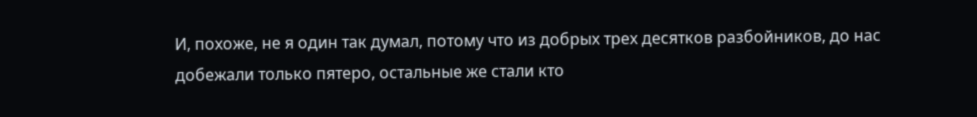И, похоже, не я один так думал, потому что из добрых трех десятков разбойников, до нас добежали только пятеро, остальные же стали кто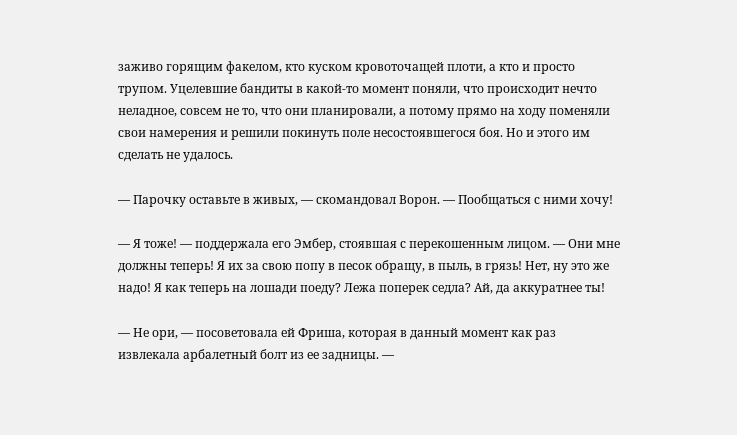заживо горящим факелом, кто куском кровоточащей плоти, а кто и просто трупом. Уцелевшие бандиты в какой-то момент поняли, что происходит нечто неладное, совсем не то, что они планировали, а потому прямо на ходу поменяли свои намерения и решили покинуть поле несостоявшегося боя. Но и этого им сделать не удалось.

— Парочку оставьте в живых, — скомандовал Ворон. — Пообщаться с ними хочу!

— Я тоже! — поддержала его Эмбер, стоявшая с перекошенным лицом. — Они мне должны теперь! Я их за свою попу в песок обращу, в пыль, в грязь! Нет, ну это же надо! Я как теперь на лошади поеду? Лежа поперек седла? Ай, да аккуратнее ты!

— Не ори, — посоветовала ей Фриша, которая в данный момент как раз извлекала арбалетный болт из ее задницы. —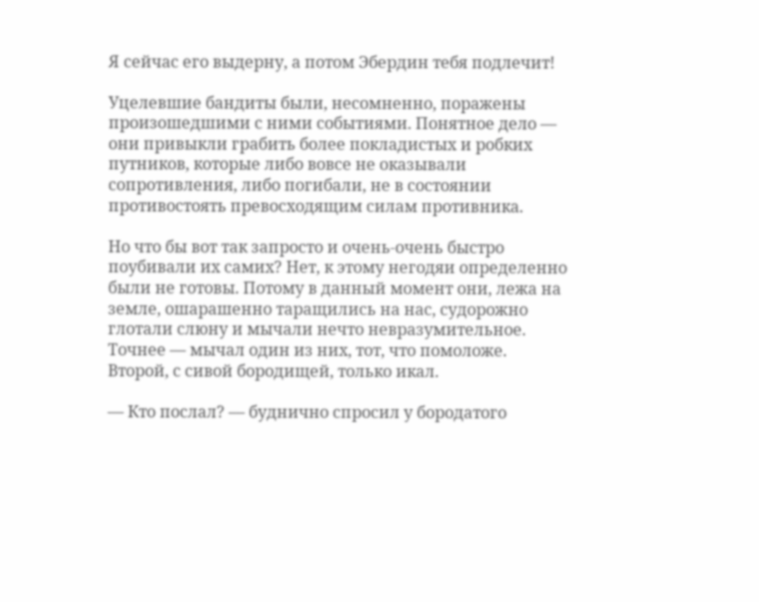Я сейчас его выдерну, а потом Эбердин тебя подлечит!

Уцелевшие бандиты были, несомненно, поражены произошедшими с ними событиями. Понятное дело — они привыкли грабить более покладистых и робких путников, которые либо вовсе не оказывали сопротивления, либо погибали, не в состоянии противостоять превосходящим силам противника.

Но что бы вот так запросто и очень-очень быстро поубивали их самих? Нет, к этому негодяи определенно были не готовы. Потому в данный момент они, лежа на земле, ошарашенно таращились на нас, судорожно глотали слюну и мычали нечто невразумительное. Точнее — мычал один из них, тот, что помоложе. Второй, с сивой бородищей, только икал.

— Кто послал? — буднично спросил у бородатого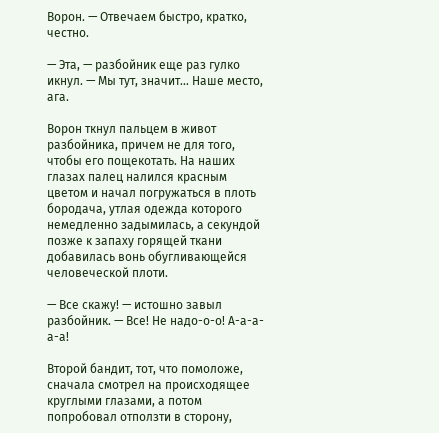Ворон. — Отвечаем быстро, кратко, честно.

— Эта, — разбойник еще раз гулко икнул. — Мы тут, значит… Наше место, ага.

Ворон ткнул пальцем в живот разбойника, причем не для того, чтобы его пощекотать. На наших глазах палец налился красным цветом и начал погружаться в плоть бородача, утлая одежда которого немедленно задымилась, а секундой позже к запаху горящей ткани добавилась вонь обугливающейся человеческой плоти.

— Все скажу! — истошно завыл разбойник. — Все! Не надо-о-о! А-а-а-а-а!

Второй бандит, тот, что помоложе, сначала смотрел на происходящее круглыми глазами, а потом попробовал отползти в сторону,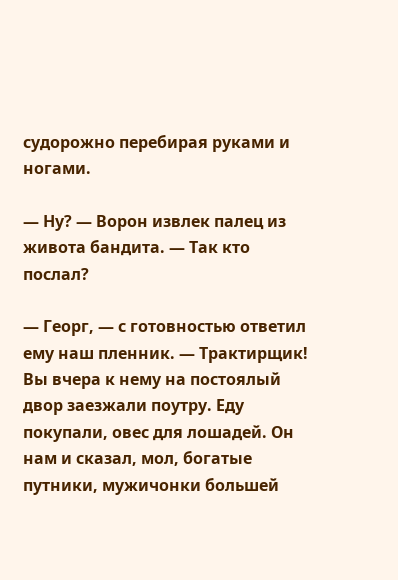судорожно перебирая руками и ногами.

— Ну? — Ворон извлек палец из живота бандита. — Так кто послал?

— Георг, — с готовностью ответил ему наш пленник. — Трактирщик! Вы вчера к нему на постоялый двор заезжали поутру. Еду покупали, овес для лошадей. Он нам и сказал, мол, богатые путники, мужичонки большей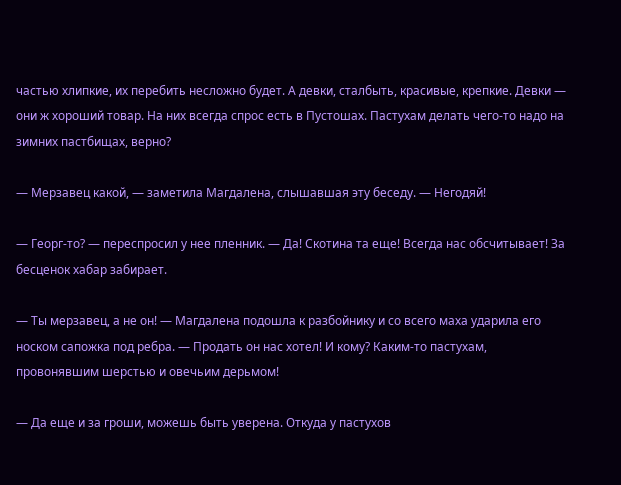частью хлипкие, их перебить несложно будет. А девки, сталбыть, красивые, крепкие. Девки — они ж хороший товар. На них всегда спрос есть в Пустошах. Пастухам делать чего-то надо на зимних пастбищах, верно?

— Мерзавец какой, — заметила Магдалена, слышавшая эту беседу. — Негодяй!

— Георг-то? — переспросил у нее пленник. — Да! Скотина та еще! Всегда нас обсчитывает! За бесценок хабар забирает.

— Ты мерзавец, а не он! — Магдалена подошла к разбойнику и со всего маха ударила его носком сапожка под ребра. — Продать он нас хотел! И кому? Каким-то пастухам, провонявшим шерстью и овечьим дерьмом!

— Да еще и за гроши, можешь быть уверена. Откуда у пастухов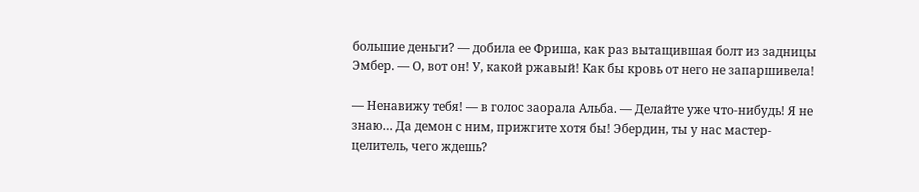большие деньги? — добила ее Фриша, как раз вытащившая болт из задницы Эмбер. — О, вот он! У, какой ржавый! Как бы кровь от него не запаршивела!

— Ненавижу тебя! — в голос заорала Альба. — Делайте уже что-нибудь! Я не знаю… Да демон с ним, прижгите хотя бы! Эбердин, ты у нас мастер-целитель, чего ждешь?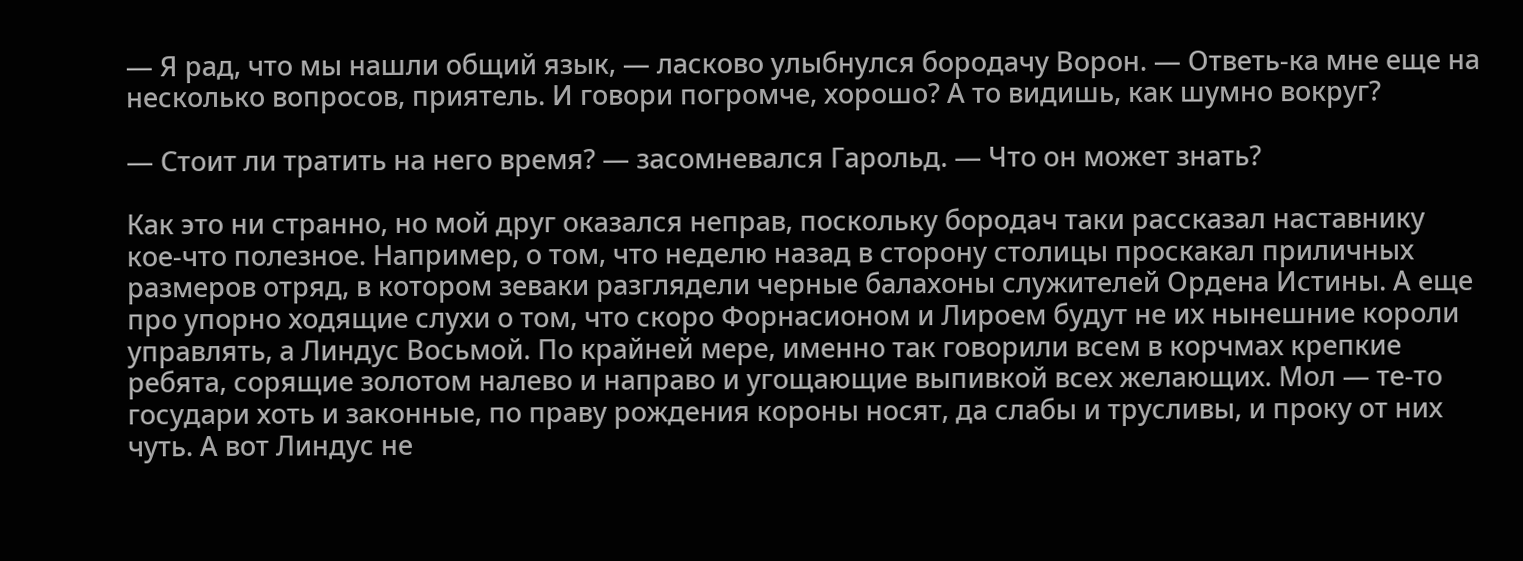— Я рад, что мы нашли общий язык, — ласково улыбнулся бородачу Ворон. — Ответь-ка мне еще на несколько вопросов, приятель. И говори погромче, хорошо? А то видишь, как шумно вокруг?

— Стоит ли тратить на него время? — засомневался Гарольд. — Что он может знать?

Как это ни странно, но мой друг оказался неправ, поскольку бородач таки рассказал наставнику кое-что полезное. Например, о том, что неделю назад в сторону столицы проскакал приличных размеров отряд, в котором зеваки разглядели черные балахоны служителей Ордена Истины. А еще про упорно ходящие слухи о том, что скоро Форнасионом и Лироем будут не их нынешние короли управлять, а Линдус Восьмой. По крайней мере, именно так говорили всем в корчмах крепкие ребята, сорящие золотом налево и направо и угощающие выпивкой всех желающих. Мол — те-то государи хоть и законные, по праву рождения короны носят, да слабы и трусливы, и проку от них чуть. А вот Линдус не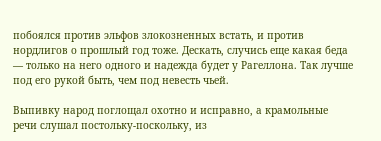побоялся против эльфов злокозненных встать, и против нордлигов о прошлый год тоже. Дескать, случись еще какая беда — только на него одного и надежда будет у Рагеллона. Так лучше под его рукой быть, чем под невесть чьей.

Выпивку народ поглощал охотно и исправно, а крамольные речи слушал постольку-поскольку, из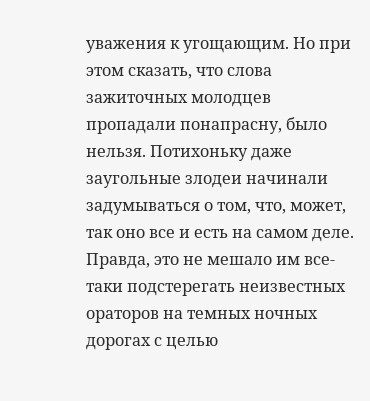уважения к угощающим. Но при этом сказать, что слова зажиточных молодцев пропадали понапрасну, было нельзя. Потихоньку даже заугольные злодеи начинали задумываться о том, что, может, так оно все и есть на самом деле. Правда, это не мешало им все-таки подстерегать неизвестных ораторов на темных ночных дорогах с целью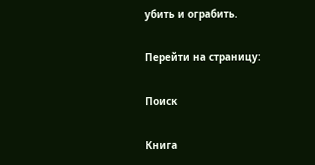убить и ограбить.

Перейти на страницу:

Поиск

Книга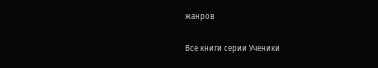жанров

Все книги серии Ученики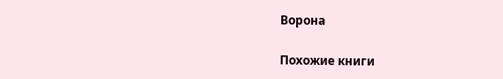Ворона

Похожие книги